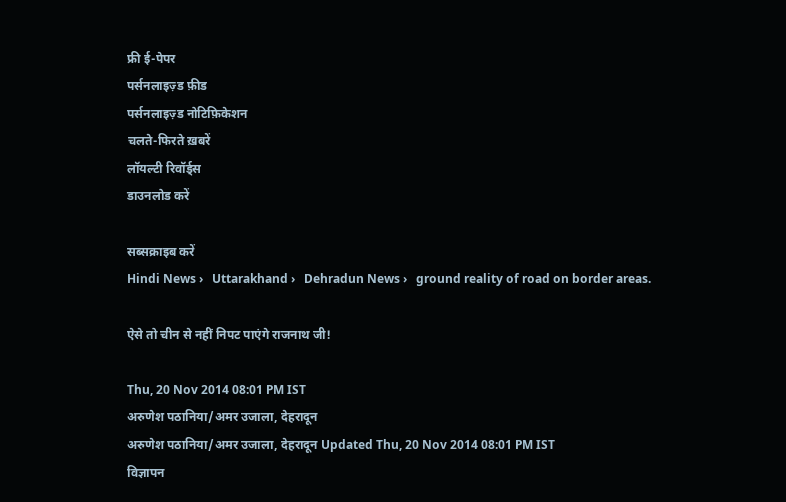फ्री ई-पेपर
पर्सनलाइज़्ड फ़ीड
पर्सनलाइज़्ड नोटिफ़िकेशन
चलते-फिरते ख़बरें
लॉयल्टी रिवॉर्ड्स
डाउनलोड करें

सब्सक्राइब करें
Hindi News ›   Uttarakhand ›   Dehradun News ›   ground reality of road on border areas.

ऐसे तो चीन से नहीं निपट पाएंगे राजनाथ जी!

Thu, 20 Nov 2014 08:01 PM IST
अरुणेश पठानिया/अमर उजाला, देहरादून
अरुणेश पठानिया/अमर उजाला, देहरादून Updated Thu, 20 Nov 2014 08:01 PM IST
विज्ञापन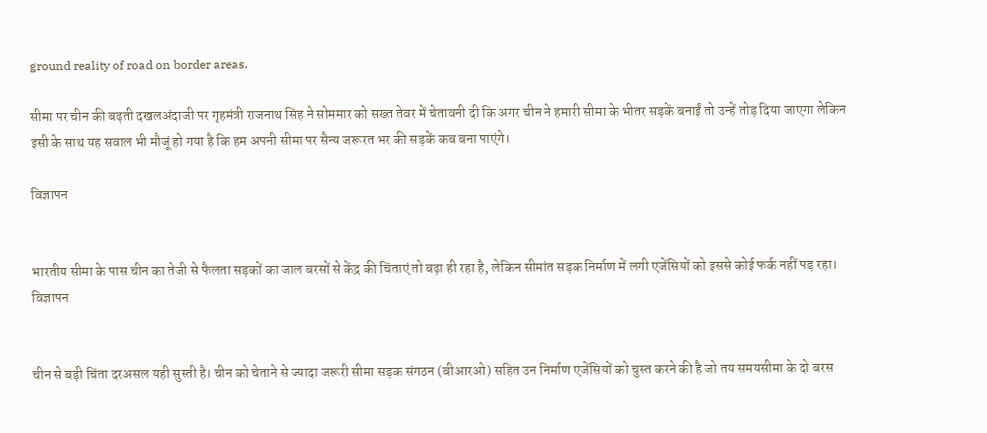ground reality of road on border areas.

सीमा पर चीन की बढ़ती दखलअंदाजी पर गृहमंत्री राजनाथ सिंह ने सोममार को सख्त तेवर में चेतावनी दी कि अगर चीन ने हमारी सीमा के भीतर सड़कें बनाईं तो उन्हें तोड़ दिया जाएगा लेकिन इसी के साथ यह सवाल भी मौजूं हो गया है कि हम अपनी सीमा पर सैन्य जरूरत भर की सड़कें कब बना पाएंगे।

विज्ञापन


भारतीय सीमा के पास चीन का तेजी से फैलता सड़कों का जाल बरसों से केंद्र की चिंताएं तो बढ़ा ही रहा है, लेकिन सीमांत सड़क निर्माण में लगी एजेंसियों को इससे कोई फर्क नहीं पड़ रहा।
विज्ञापन


चीन से बड़ी चिंता दरअसल यही सुस्ती है। चीन को चेताने से ज्यादा जरूरी सीमा सड़क संगठन (बीआरओ) सहित उन निर्माण एजेंसियों को चुस्त करने की है जो तय समयसीमा के दो बरस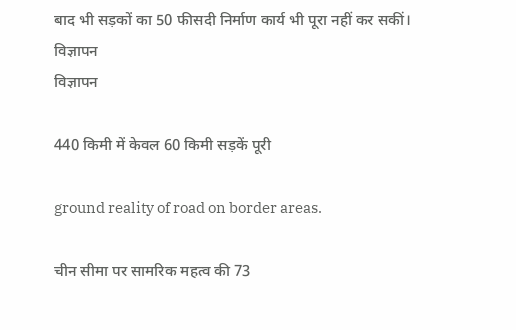बाद भी सड़कों का 50 फीसदी निर्माण कार्य भी पूरा नहीं कर सकीं।
विज्ञापन
विज्ञापन

440 किमी में केवल 60 किमी सड़कें पूरी

ground reality of road on border areas.

चीन सीमा पर सामरिक महत्व की 73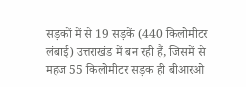सड़कों में से 19 सड़कें (440 किलोमीटर लंबाई) उत्तराखंड में बन रही हैं, जिसमें से महज 55 किलोमीटर सड़क ही बीआरओ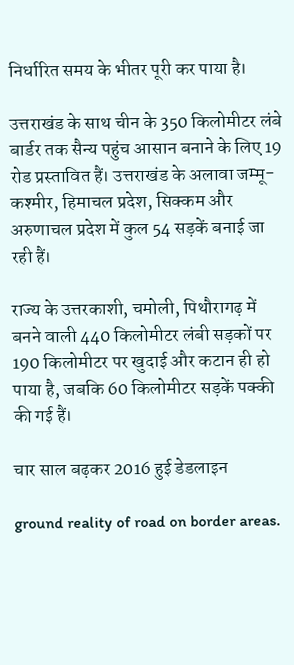निर्धारित समय के भीतर पूरी कर पाया है।

उत्तराखंड के साथ चीन के 350 किलोमीटर लंबे बार्डर तक सैन्य पहुंच आसान बनाने के लिए 19 रोड प्रस्तावित हैं। उत्तराखंड के अलावा जम्मू-कश्मीर, हिमाचल प्रदेश, सिक्कम और अरुणाचल प्रदेश में कुल 54 सड़कें बनाई जा रही हैं।

राज्य के उत्तरकाशी, चमोली, पिथौरागढ़ में बनने वाली 440 किलोमीटर लंबी सड़कों पर 190 किलोमीटर पर खुदाई और कटान ही हो पाया है, जबकि 60 किलोमीटर सड़कें पक्की की गई हैं।

चार साल बढ़कर 2016 हुई डेडलाइन

ground reality of road on border areas.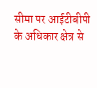सीमा पर आईटीबीपी के अधिकार क्षेत्र से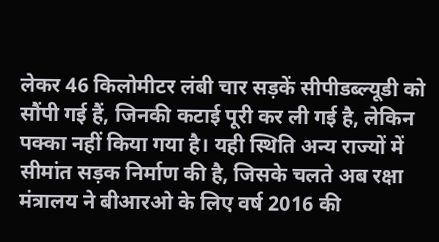लेकर 46 किलोमीटर लंबी चार सड़कें सीपीडब्ल्यूडी को सौंपी गई हैं, जिनकी कटाई पूरी कर ली गई है, लेकिन पक्का नहीं किया गया है। यही स्थिति अन्य राज्यों में सीमांत सड़क निर्माण की है, जिसके चलते अब रक्षा मंत्रालय ने बीआरओ के लिए वर्ष 2016 की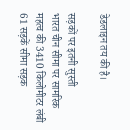डेडलाइन तय की है।

सड़कों पर इतनी सुस्ती
भारत चीन सीमा पर सामरिक महत्व की 3410 किलोमीटर लंबी 61 सड़कें सीमा सड़क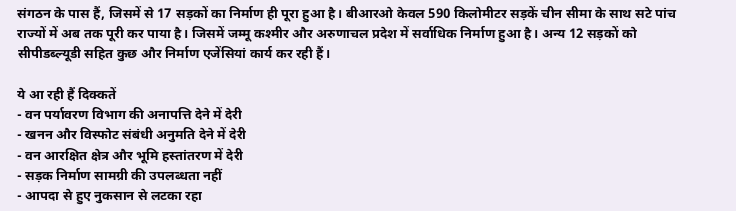संगठन के पास हैं, जिसमें से 17 सड़कों का निर्माण ही पूरा हुआ है। बीआरओ केवल 590 किलोमीटर सड़कें चीन सीमा के साथ सटे पांच राज्यों में अब तक पूरी कर पाया है। जिसमें जम्मू कश्मीर और अरुणाचल प्रदेश में सर्वाधिक निर्माण हुआ है। अन्य 12 सड़कों को सीपीडब्ल्यूडी सहित कुछ और निर्माण एजेंसियां कार्य कर रही हैं।

ये आ रही हैं दिक्कतें
- वन पर्यावरण विभाग की अनापत्ति देने में देरी
- खनन और विस्फोट संबंधी अनुमति देने में देरी
- वन आरक्षित क्षेत्र और भूमि हस्तांतरण में देरी
- सड़क निर्माण सामग्री की उपलब्धता नहीं
- आपदा से हुए नुकसान से लटका रहा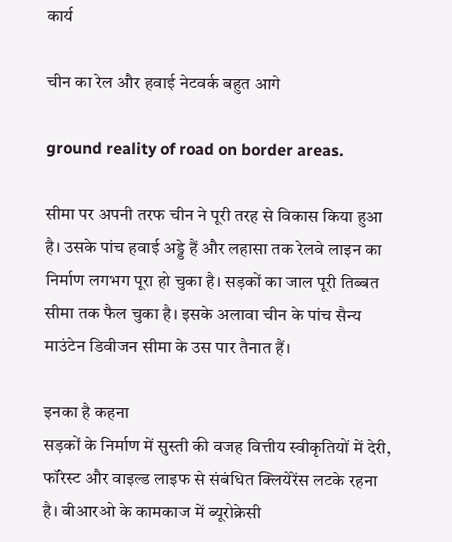कार्य

चीन का रेल और हवाई नेटवर्क बहुत आगे

ground reality of road on border areas.

सीमा पर अपनी तरफ चीन ने पूरी तरह से विकास किया हुआ है। उसके पांच हवाई अड्डे हैं और लहासा तक रेलवे लाइन का निर्माण लगभग पूरा हो चुका है। सड़कों का जाल पूरी तिब्बत सीमा तक फैल चुका है। इसके अलावा चीन के पांच सैन्य माउंटेन डिवीजन सीमा के उस पार तैनात हैं।

इनका है कहना
सड़कों के निर्माण में सुस्ती की वजह वित्तीय स्वीकृतियों में देरी, फॉरेस्ट और वाइल्ड लाइफ से संबंधित क्लियेरेंस लटके रहना है। बीआरओ के कामकाज में ब्यूरोक्रेसी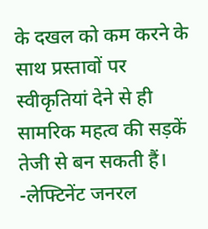के दखल को कम करने के साथ प्रस्तावों पर स्वीकृतियां देने से ही सामरिक महत्व की सड़कें तेजी से बन सकती हैं।
-लेफ्टिनेंट जनरल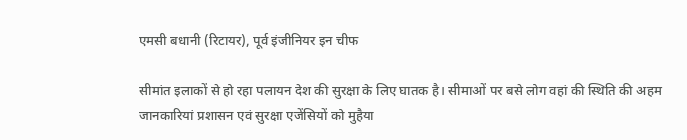एमसी बधानी (रिटायर), पूर्व इंजीनियर इन चीफ

सीमांत इलाकों से हो रहा पलायन देश की सुरक्षा के लिए घातक है। सीमाओं पर बसे लोग वहां की स्थिति की अहम जानकारियां प्रशासन एवं सुरक्षा एजेंसियों को मुहैया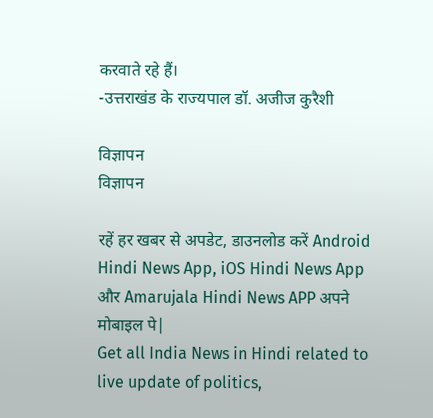करवाते रहे हैं।
-उत्तराखंड के राज्यपाल डॉ. अजीज कुरैशी

विज्ञापन
विज्ञापन

रहें हर खबर से अपडेट, डाउनलोड करें Android Hindi News App, iOS Hindi News App और Amarujala Hindi News APP अपने मोबाइल पे|
Get all India News in Hindi related to live update of politics,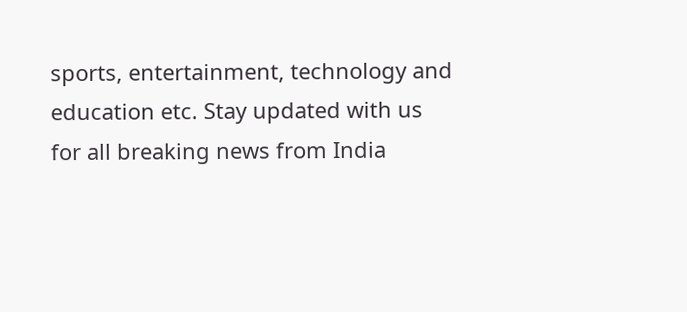sports, entertainment, technology and education etc. Stay updated with us for all breaking news from India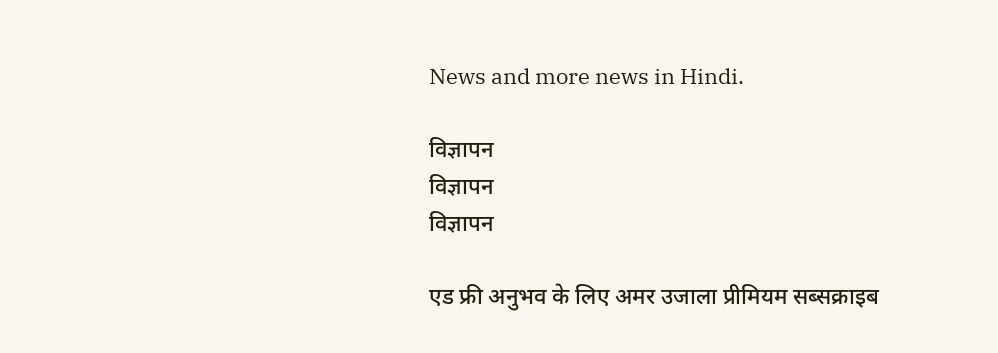News and more news in Hindi.

विज्ञापन
विज्ञापन
विज्ञापन

एड फ्री अनुभव के लिए अमर उजाला प्रीमियम सब्सक्राइब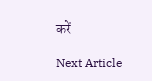करें

Next Article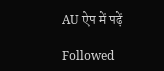AU ऐप में पढ़ें

Followed